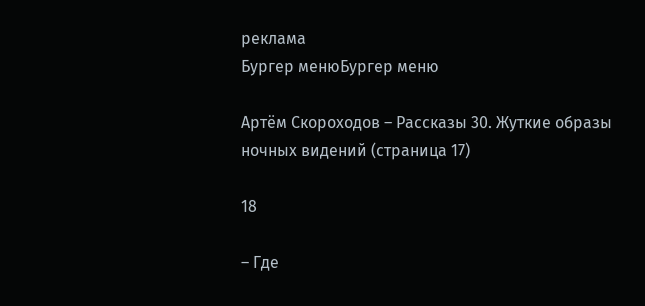реклама
Бургер менюБургер меню

Артём Скороходов – Рассказы 30. Жуткие образы ночных видений (страница 17)

18

– Где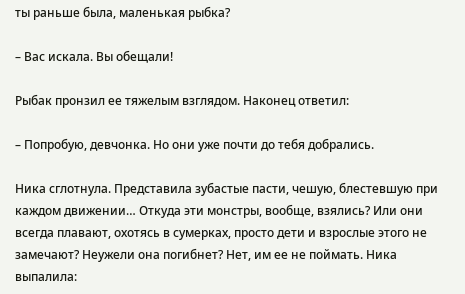ты раньше была, маленькая рыбка?

– Вас искала. Вы обещали!

Рыбак пронзил ее тяжелым взглядом. Наконец ответил:

– Попробую, девчонка. Но они уже почти до тебя добрались.

Ника сглотнула. Представила зубастые пасти, чешую, блестевшую при каждом движении… Откуда эти монстры, вообще, взялись? Или они всегда плавают, охотясь в сумерках, просто дети и взрослые этого не замечают? Неужели она погибнет? Нет, им ее не поймать. Ника выпалила: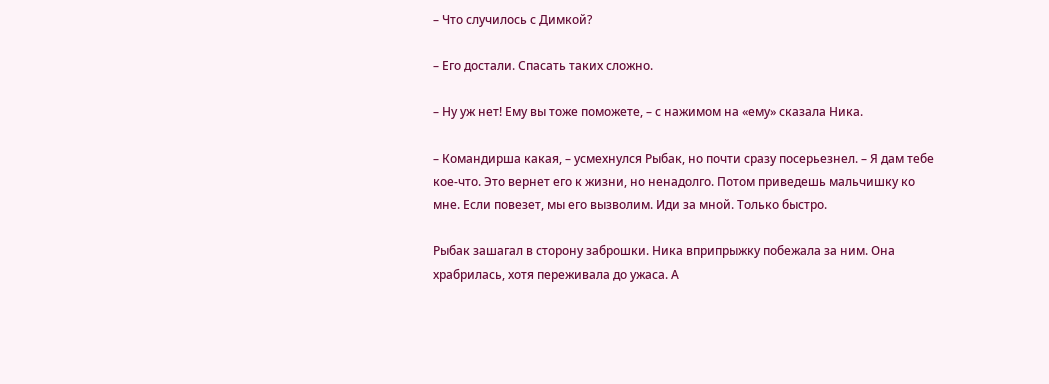– Что случилось с Димкой?

– Его достали. Спасать таких сложно.

– Ну уж нет! Ему вы тоже поможете, – с нажимом на «ему» сказала Ника.

– Командирша какая, – усмехнулся Рыбак, но почти сразу посерьезнел. – Я дам тебе кое-что. Это вернет его к жизни, но ненадолго. Потом приведешь мальчишку ко мне. Если повезет, мы его вызволим. Иди за мной. Только быстро.

Рыбак зашагал в сторону заброшки. Ника вприпрыжку побежала за ним. Она храбрилась, хотя переживала до ужаса. А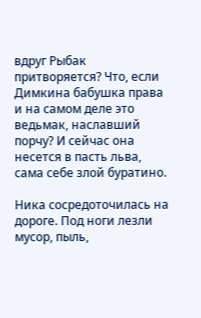вдруг Рыбак притворяется? Что, если Димкина бабушка права и на самом деле это ведьмак, наславший порчу? И сейчас она несется в пасть льва, сама себе злой буратино.

Ника сосредоточилась на дороге. Под ноги лезли мусор, пыль,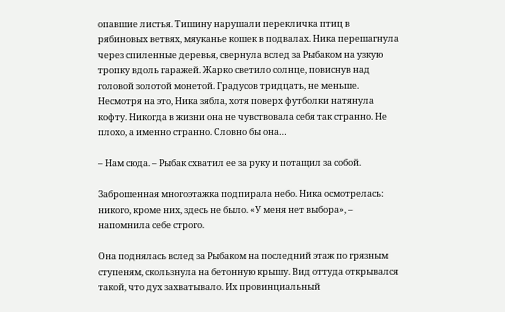опавшие листья. Тишину нарушали перекличка птиц в рябиновых ветвях, мяуканье кошек в подвалах. Ника перешагнула через спиленные деревья, свернула вслед за Рыбаком на узкую тропку вдоль гаражей. Жарко светило солнце, повиснув над головой золотой монетой. Градусов тридцать, не меньше. Несмотря на это, Ника зябла, хотя поверх футболки натянула кофту. Никогда в жизни она не чувствовала себя так странно. Не плохо, а именно странно. Словно бы она…

– Нам сюда. – Рыбак схватил ее за руку и потащил за собой.

Заброшенная многоэтажка подпирала небо. Ника осмотрелась: никого, кроме них, здесь не было. «У меня нет выбора», – напомнила себе строго.

Она поднялась вслед за Рыбаком на последний этаж по грязным ступеням, скользнула на бетонную крышу. Вид оттуда открывался такой, что дух захватывало. Их провинциальный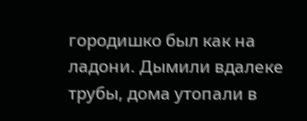городишко был как на ладони. Дымили вдалеке трубы, дома утопали в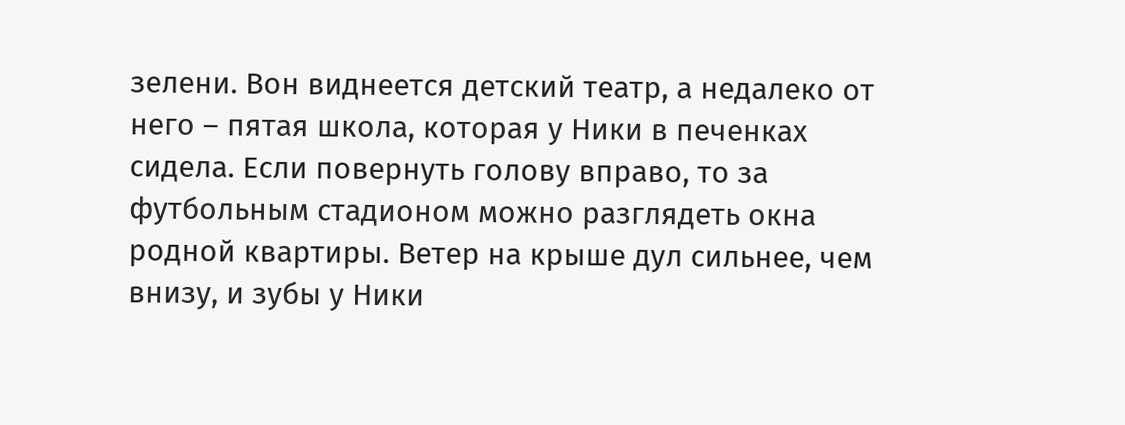зелени. Вон виднеется детский театр, а недалеко от него – пятая школа, которая у Ники в печенках сидела. Если повернуть голову вправо, то за футбольным стадионом можно разглядеть окна родной квартиры. Ветер на крыше дул сильнее, чем внизу, и зубы у Ники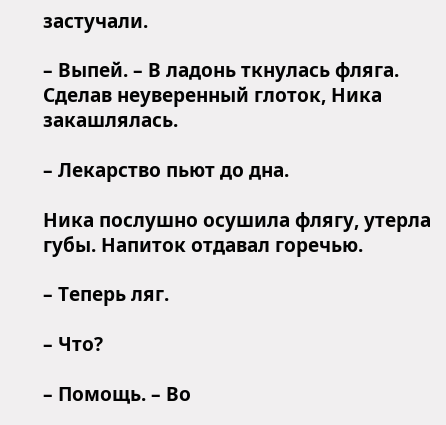застучали.

– Выпей. – В ладонь ткнулась фляга. Сделав неуверенный глоток, Ника закашлялась.

– Лекарство пьют до дна.

Ника послушно осушила флягу, утерла губы. Напиток отдавал горечью.

– Теперь ляг.

– Что?

– Помощь. – Во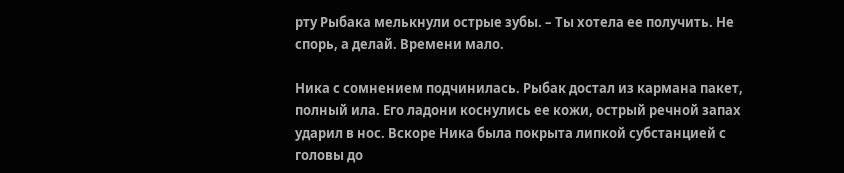рту Рыбака мелькнули острые зубы. – Ты хотела ее получить. Не спорь, а делай. Времени мало.

Ника с сомнением подчинилась. Рыбак достал из кармана пакет, полный ила. Его ладони коснулись ее кожи, острый речной запах ударил в нос. Вскоре Ника была покрыта липкой субстанцией с головы до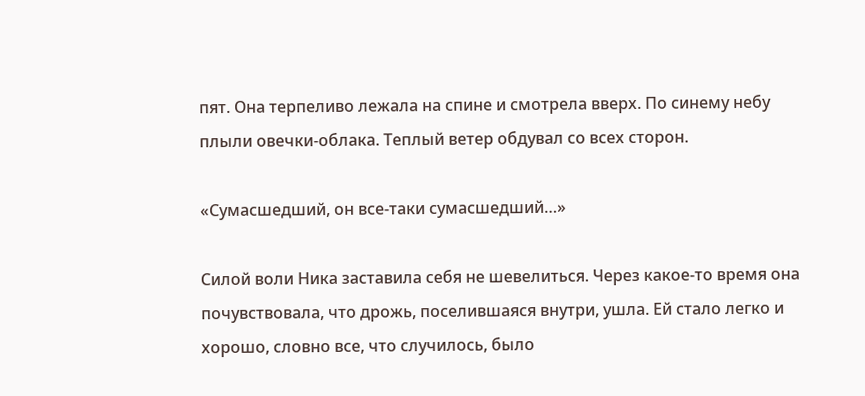пят. Она терпеливо лежала на спине и смотрела вверх. По синему небу плыли овечки-облака. Теплый ветер обдувал со всех сторон.

«Сумасшедший, он все-таки сумасшедший…»

Силой воли Ника заставила себя не шевелиться. Через какое-то время она почувствовала, что дрожь, поселившаяся внутри, ушла. Ей стало легко и хорошо, словно все, что случилось, было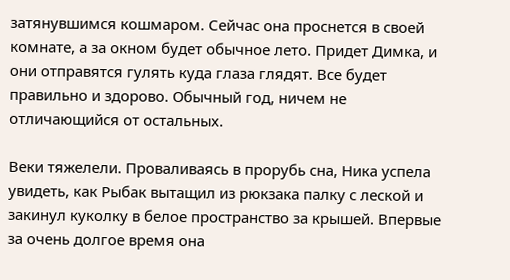затянувшимся кошмаром. Сейчас она проснется в своей комнате, а за окном будет обычное лето. Придет Димка, и они отправятся гулять куда глаза глядят. Все будет правильно и здорово. Обычный год, ничем не отличающийся от остальных.

Веки тяжелели. Проваливаясь в прорубь сна, Ника успела увидеть, как Рыбак вытащил из рюкзака палку с леской и закинул куколку в белое пространство за крышей. Впервые за очень долгое время она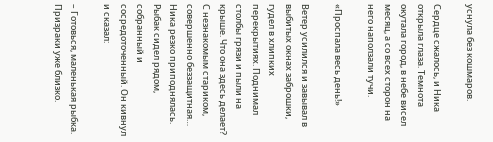уснула без кошмаров.

Сердце сжалось, и Ника открыла глаза. Темнота окутала город, в небе висел месяц, а со всех сторон на него наползали тучи.

«Проспала весь день!»

Ветер усилился и завывал в выбитых окнах заброшки, гудел в хлипких перекрытиях. Поднимал столбы грязи и пыли на крыше. Что она здесь делает? С незнакомым стариком, совершенно беззащитная… Ника резко приподнялась. Рыбак сидел рядом, собранный и сосредоточенный. Он кивнул и сказал:

– Готовься, маленькая рыбка. Призраки уже близко.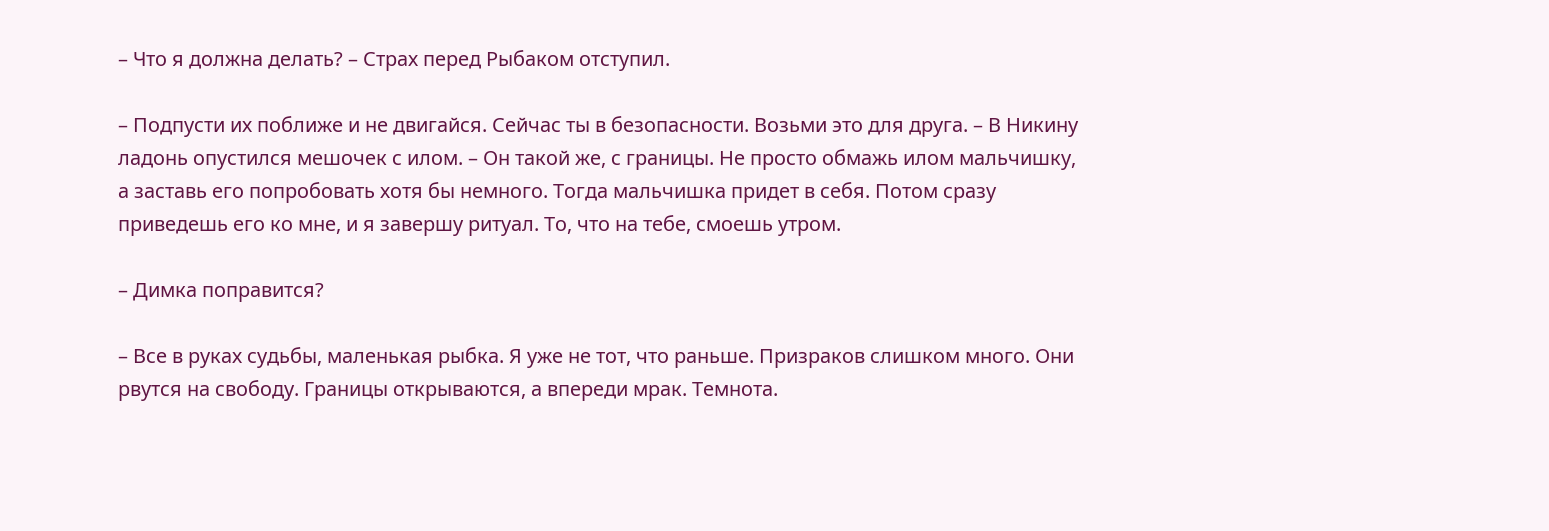– Что я должна делать? – Страх перед Рыбаком отступил.

– Подпусти их поближе и не двигайся. Сейчас ты в безопасности. Возьми это для друга. – В Никину ладонь опустился мешочек с илом. – Он такой же, с границы. Не просто обмажь илом мальчишку, а заставь его попробовать хотя бы немного. Тогда мальчишка придет в себя. Потом сразу приведешь его ко мне, и я завершу ритуал. То, что на тебе, смоешь утром.

– Димка поправится?

– Все в руках судьбы, маленькая рыбка. Я уже не тот, что раньше. Призраков слишком много. Они рвутся на свободу. Границы открываются, а впереди мрак. Темнота.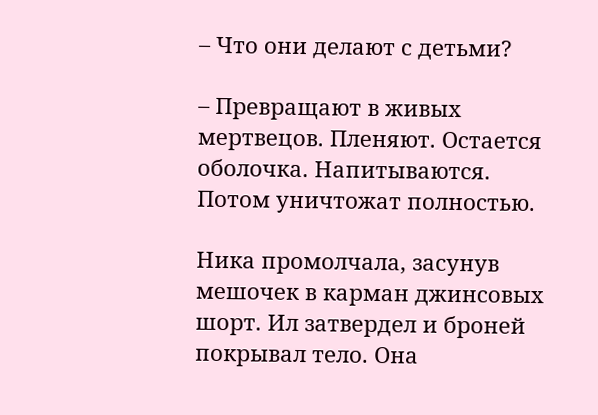– Что они делают с детьми?

– Превращают в живых мертвецов. Пленяют. Остается оболочка. Напитываются. Потом уничтожат полностью.

Ника промолчала, засунув мешочек в карман джинсовых шорт. Ил затвердел и броней покрывал тело. Она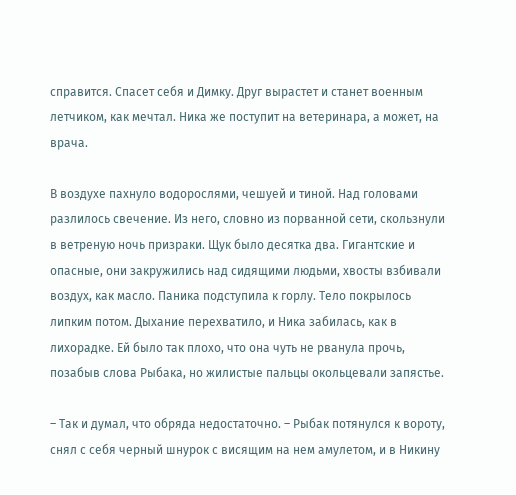справится. Спасет себя и Димку. Друг вырастет и станет военным летчиком, как мечтал. Ника же поступит на ветеринара, а может, на врача.

В воздухе пахнуло водорослями, чешуей и тиной. Над головами разлилось свечение. Из него, словно из порванной сети, скользнули в ветреную ночь призраки. Щук было десятка два. Гигантские и опасные, они закружились над сидящими людьми, хвосты взбивали воздух, как масло. Паника подступила к горлу. Тело покрылось липким потом. Дыхание перехватило, и Ника забилась, как в лихорадке. Ей было так плохо, что она чуть не рванула прочь, позабыв слова Рыбака, но жилистые пальцы окольцевали запястье.

– Так и думал, что обряда недостаточно. – Рыбак потянулся к вороту, снял с себя черный шнурок с висящим на нем амулетом, и в Никину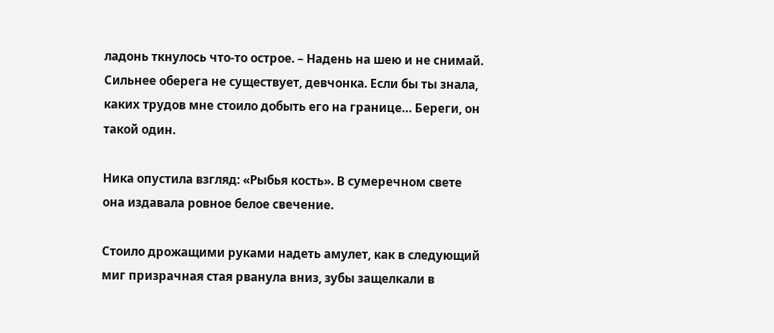ладонь ткнулось что-то острое. – Надень на шею и не снимай. Сильнее оберега не существует, девчонка. Если бы ты знала, каких трудов мне стоило добыть его на границе… Береги, он такой один.

Ника опустила взгляд: «Рыбья кость». В сумеречном свете она издавала ровное белое свечение.

Стоило дрожащими руками надеть амулет, как в следующий миг призрачная стая рванула вниз, зубы защелкали в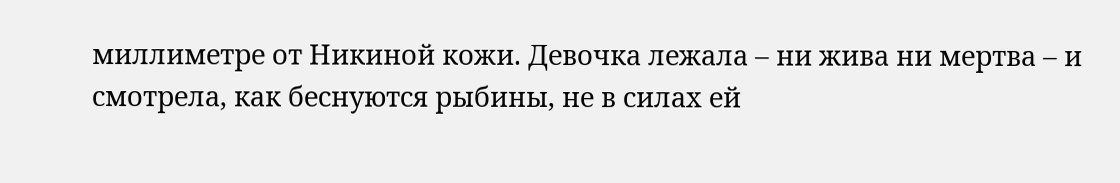миллиметре от Никиной кожи. Девочка лежала – ни жива ни мертва – и смотрела, как беснуются рыбины, не в силах ей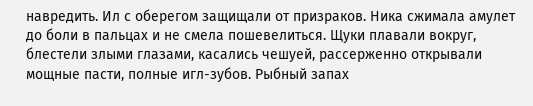навредить. Ил с оберегом защищали от призраков. Ника сжимала амулет до боли в пальцах и не смела пошевелиться. Щуки плавали вокруг, блестели злыми глазами, касались чешуей, рассерженно открывали мощные пасти, полные игл-зубов. Рыбный запах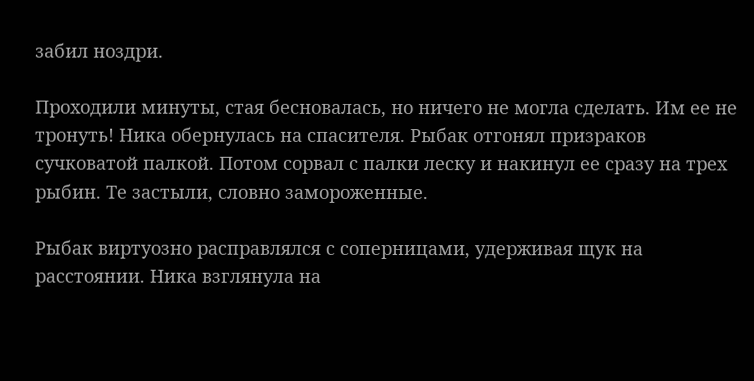забил ноздри.

Проходили минуты, стая бесновалась, но ничего не могла сделать. Им ее не тронуть! Ника обернулась на спасителя. Рыбак отгонял призраков сучковатой палкой. Потом сорвал с палки леску и накинул ее сразу на трех рыбин. Те застыли, словно замороженные.

Рыбак виртуозно расправлялся с соперницами, удерживая щук на расстоянии. Ника взглянула на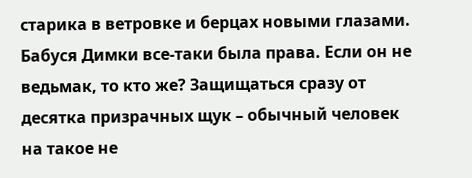старика в ветровке и берцах новыми глазами. Бабуся Димки все-таки была права. Если он не ведьмак, то кто же? Защищаться сразу от десятка призрачных щук – обычный человек на такое не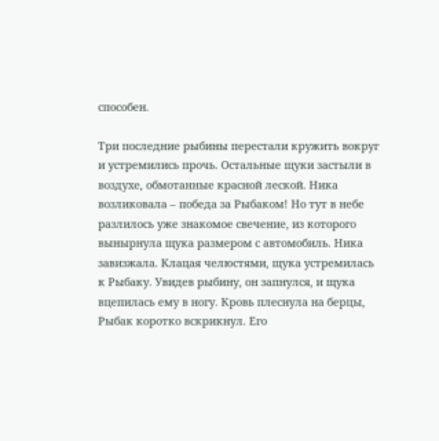способен.

Три последние рыбины перестали кружить вокруг и устремились прочь. Остальные щуки застыли в воздухе, обмотанные красной леской. Ника возликовала – победа за Рыбаком! Но тут в небе разлилось уже знакомое свечение, из которого вынырнула щука размером с автомобиль. Ника завизжала. Клацая челюстями, щука устремилась к Рыбаку. Увидев рыбину, он запнулся, и щука вцепилась ему в ногу. Кровь плеснула на берцы, Рыбак коротко вскрикнул. Его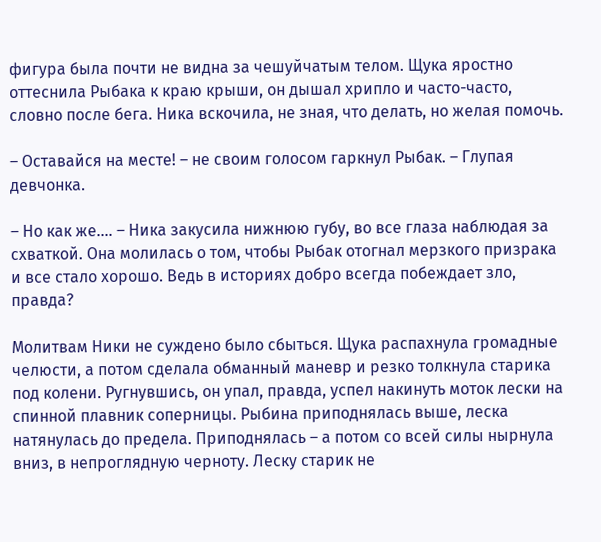фигура была почти не видна за чешуйчатым телом. Щука яростно оттеснила Рыбака к краю крыши, он дышал хрипло и часто-часто, словно после бега. Ника вскочила, не зная, что делать, но желая помочь.

– Оставайся на месте! – не своим голосом гаркнул Рыбак. – Глупая девчонка.

– Но как же.… – Ника закусила нижнюю губу, во все глаза наблюдая за схваткой. Она молилась о том, чтобы Рыбак отогнал мерзкого призрака и все стало хорошо. Ведь в историях добро всегда побеждает зло, правда?

Молитвам Ники не суждено было сбыться. Щука распахнула громадные челюсти, а потом сделала обманный маневр и резко толкнула старика под колени. Ругнувшись, он упал, правда, успел накинуть моток лески на спинной плавник соперницы. Рыбина приподнялась выше, леска натянулась до предела. Приподнялась – а потом со всей силы нырнула вниз, в непроглядную черноту. Леску старик не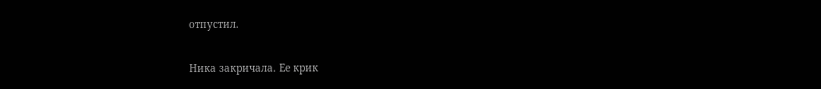отпустил.

Ника закричала. Ее крик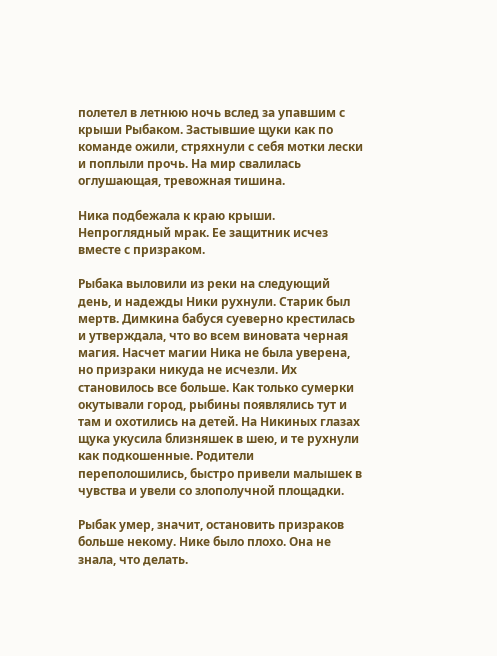полетел в летнюю ночь вслед за упавшим с крыши Рыбаком. Застывшие щуки как по команде ожили, стряхнули с себя мотки лески и поплыли прочь. На мир свалилась оглушающая, тревожная тишина.

Ника подбежала к краю крыши. Непроглядный мрак. Ее защитник исчез вместе с призраком.

Рыбака выловили из реки на следующий день, и надежды Ники рухнули. Старик был мертв. Димкина бабуся суеверно крестилась и утверждала, что во всем виновата черная магия. Насчет магии Ника не была уверена, но призраки никуда не исчезли. Их становилось все больше. Как только сумерки окутывали город, рыбины появлялись тут и там и охотились на детей. На Никиных глазах щука укусила близняшек в шею, и те рухнули как подкошенные. Родители переполошились, быстро привели малышек в чувства и увели со злополучной площадки.

Рыбак умер, значит, остановить призраков больше некому. Нике было плохо. Она не знала, что делать.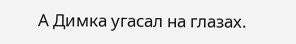А Димка угасал на глазах.